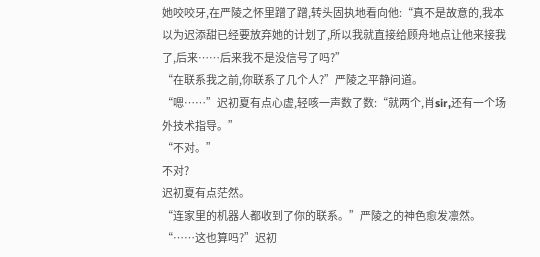她咬咬牙,在严陵之怀里蹭了蹭,转头固执地看向他:“真不是故意的,我本以为迟添甜已经要放弃她的计划了,所以我就直接给顾舟地点让他来接我了,后来……后来我不是没信号了吗?”
“在联系我之前,你联系了几个人?”严陵之平静问道。
“嗯……”迟初夏有点心虚,轻咳一声数了数:“就两个,肖sir,还有一个场外技术指导。”
“不对。”
不对?
迟初夏有点茫然。
“连家里的机器人都收到了你的联系。”严陵之的神色愈发凛然。
“……这也算吗?”迟初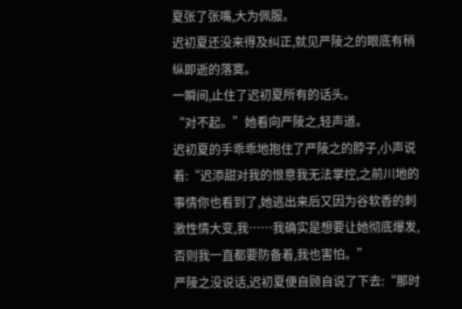夏张了张嘴,大为佩服。
迟初夏还没来得及纠正,就见严陵之的眼底有稍纵即逝的落寞。
一瞬间,止住了迟初夏所有的话头。
“对不起。”她看向严陵之,轻声道。
迟初夏的手乖乖地抱住了严陵之的脖子,小声说着:“迟添甜对我的恨意我无法掌控,之前川地的事情你也看到了,她逃出来后又因为谷软香的刺激性情大变,我……我确实是想要让她彻底爆发,否则我一直都要防备着,我也害怕。”
严陵之没说话,迟初夏便自顾自说了下去:“那时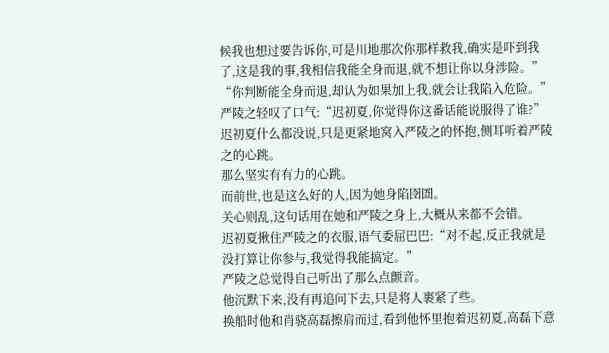候我也想过要告诉你,可是川地那次你那样救我,确实是吓到我了,这是我的事,我相信我能全身而退,就不想让你以身涉险。”
“你判断能全身而退,却认为如果加上我,就会让我陷入危险。”严陵之轻叹了口气:“迟初夏,你觉得你这番话能说服得了谁?”
迟初夏什么都没说,只是更紧地窝入严陵之的怀抱,侧耳听着严陵之的心跳。
那么坚实有有力的心跳。
而前世,也是这么好的人,因为她身陷囹圄。
关心则乱,这句话用在她和严陵之身上,大概从来都不会错。
迟初夏揪住严陵之的衣服,语气委屈巴巴:“对不起,反正我就是没打算让你参与,我觉得我能搞定。”
严陵之总觉得自己听出了那么点颤音。
他沉默下来,没有再追问下去,只是将人裹紧了些。
换船时他和肖骁高磊擦肩而过,看到他怀里抱着迟初夏,高磊下意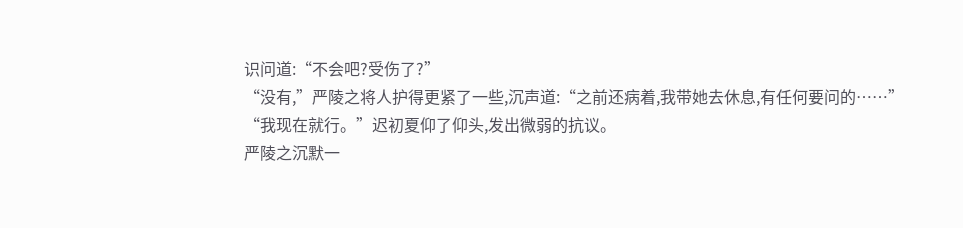识问道:“不会吧?受伤了?”
“没有,”严陵之将人护得更紧了一些,沉声道:“之前还病着,我带她去休息,有任何要问的……”
“我现在就行。”迟初夏仰了仰头,发出微弱的抗议。
严陵之沉默一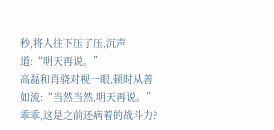秒,将人往下压了压,沉声道:“明天再说。”
高磊和肖骁对视一眼,顿时从善如流:“当然当然,明天再说。”
乖乖,这是之前还病着的战斗力?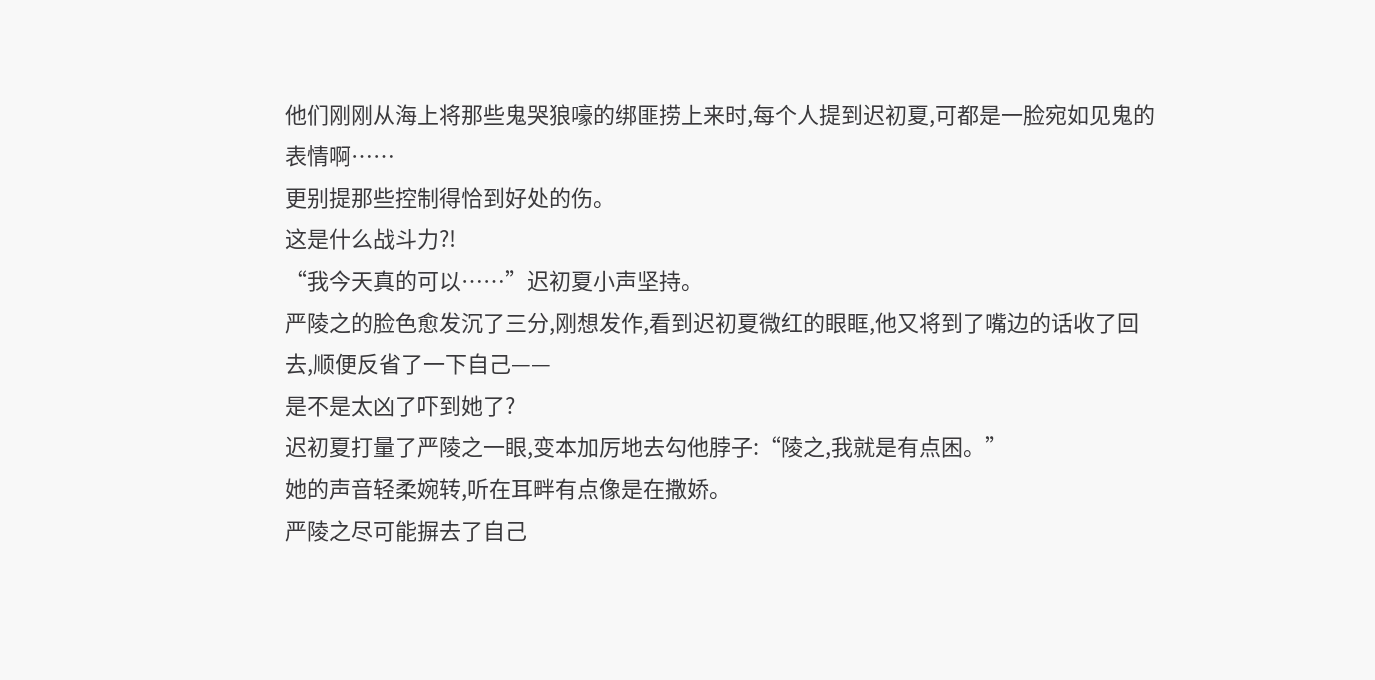他们刚刚从海上将那些鬼哭狼嚎的绑匪捞上来时,每个人提到迟初夏,可都是一脸宛如见鬼的表情啊……
更别提那些控制得恰到好处的伤。
这是什么战斗力?!
“我今天真的可以……”迟初夏小声坚持。
严陵之的脸色愈发沉了三分,刚想发作,看到迟初夏微红的眼眶,他又将到了嘴边的话收了回去,顺便反省了一下自己——
是不是太凶了吓到她了?
迟初夏打量了严陵之一眼,变本加厉地去勾他脖子:“陵之,我就是有点困。”
她的声音轻柔婉转,听在耳畔有点像是在撒娇。
严陵之尽可能摒去了自己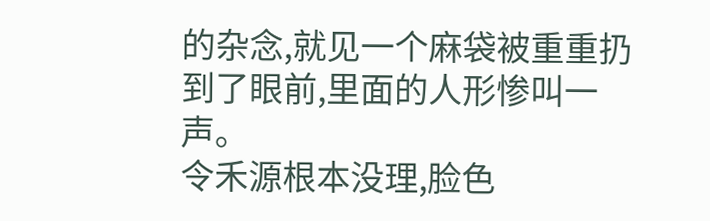的杂念,就见一个麻袋被重重扔到了眼前,里面的人形惨叫一声。
令禾源根本没理,脸色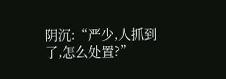阴沉:“严少,人抓到了,怎么处置?”